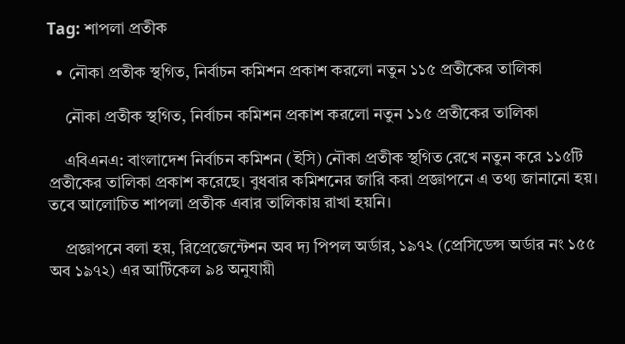Tag: শাপলা প্রতীক

  • নৌকা প্রতীক স্থগিত, নির্বাচন কমিশন প্রকাশ করলো নতুন ১১৫ প্রতীকের তালিকা

    নৌকা প্রতীক স্থগিত, নির্বাচন কমিশন প্রকাশ করলো নতুন ১১৫ প্রতীকের তালিকা

    এবিএনএ: বাংলাদেশ নির্বাচন কমিশন (ইসি) নৌকা প্রতীক স্থগিত রেখে নতুন করে ১১৫টি প্রতীকের তালিকা প্রকাশ করেছে। বুধবার কমিশনের জারি করা প্রজ্ঞাপনে এ তথ্য জানানো হয়। তবে আলোচিত শাপলা প্রতীক এবার তালিকায় রাখা হয়নি।

    প্রজ্ঞাপনে বলা হয়, রিপ্রেজেন্টেশন অব দ্য পিপল অর্ডার, ১৯৭২ (প্রেসিডেন্স অর্ডার নং ১৫৫ অব ১৯৭২) এর আর্টিকেল ৯৪ অনুযায়ী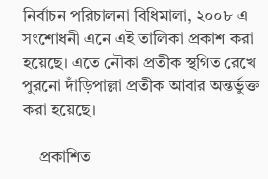নির্বাচন পরিচালনা বিধিমালা, ২০০৮ এ সংশোধনী এনে এই তালিকা প্রকাশ করা হয়েছে। এতে নৌকা প্রতীক স্থগিত রেখে পুরনো দাঁড়িপাল্লা প্রতীক আবার অন্তর্ভুক্ত করা হয়েছে।

    প্রকাশিত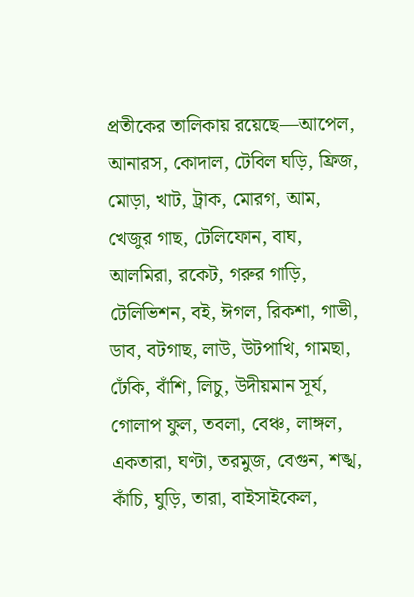প্রতীকের তালিকায় রয়েছে—আপেল, আনারস, কোদাল, টেবিল ঘড়ি, ফ্রিজ, মোড়া, খাট, ট্রাক, মোরগ, আম, খেজুর গাছ, টেলিফোন, বাঘ, আলমিরা, রকেট, গরুর গাড়ি, টেলিভিশন, বই, ঈগল, রিকশা, গাভী, ডাব, বটগাছ, লাউ, উটপাখি, গামছা, ঢেঁকি, বাঁশি, লিচু, উদীয়মান সূর্য, গোলাপ ফুল, তবলা, বেঞ্চ, লাঙ্গল, একতারা, ঘণ্টা, তরমুজ, বেগুন, শঙ্খ, কাঁচি, ঘুড়ি, তারা, বাইসাইকেল,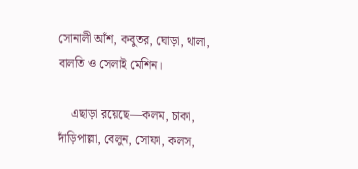সোনালী আঁশ, কবুতর, ঘোড়া, থালা, বালতি ও সেলাই মেশিন।

    এছাড়া রয়েছে—কলম, চাকা, দাঁড়িপাল্লা, বেলুন, সোফা, কলস,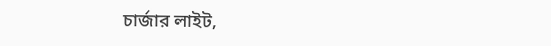চার্জার লাইট,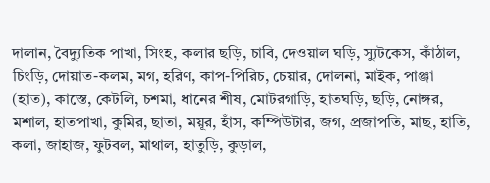দালান, বৈদ্যুতিক পাখা, সিংহ, কলার ছড়ি, চাবি, দেওয়াল ঘড়ি, স্যুটকেস, কাঁঠাল, চিংড়ি, দোয়াত-কলম, মগ, হরিণ, কাপ-পিরিচ, চেয়ার, দোলনা, মাইক, পাঞ্জা (হাত), কাস্তে, কেটলি, চশমা, ধানের শীষ, মোটরগাড়ি, হাতঘড়ি, ছড়ি, নোঙ্গর, মশাল, হাতপাখা, কুমির, ছাতা, ময়ূর, হাঁস, কম্পিউটার, জগ, প্রজাপতি, মাছ, হাতি, কলা, জাহাজ, ফুটবল, মাথাল, হাতুড়ি, কুড়াল,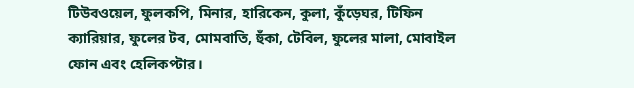টিউবওয়েল, ফুলকপি, মিনার, হারিকেন, কুলা, কুঁড়েঘর, টিফিন ক্যারিয়ার, ফুলের টব, মোমবাতি, হুঁকা, টেবিল, ফুলের মালা, মোবাইল ফোন এবং হেলিকপ্টার।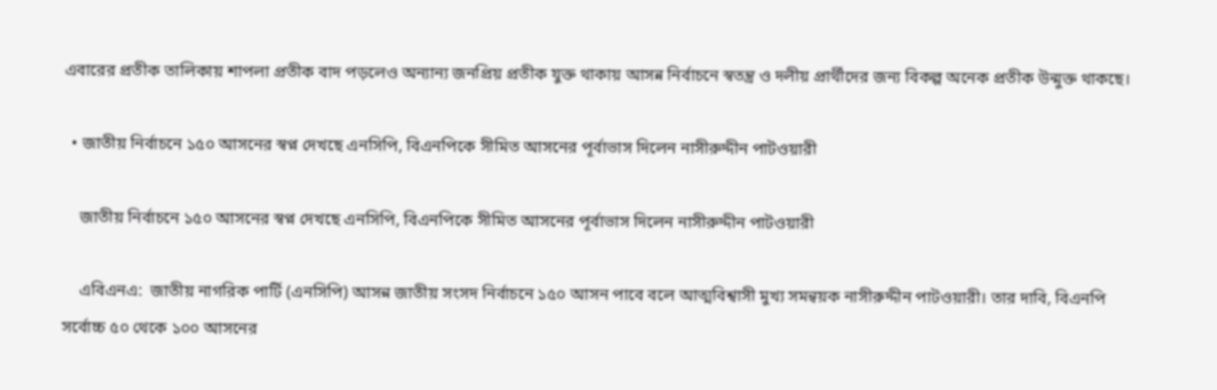এবারের প্রতীক তালিকায় শাপলা প্রতীক বাদ পড়লেও অন্যান্য জনপ্রিয় প্রতীক যুক্ত থাকায় আসন্ন নির্বাচনে স্বতন্ত্র ও দলীয় প্রার্থীদের জন্য বিকল্প অনেক প্রতীক উন্মুক্ত থাকছে।

  • জাতীয় নির্বাচনে ১৫০ আসনের স্বপ্ন দেখছে এনসিপি, বিএনপিকে সীমিত আসনের পূর্বাভাস দিলেন নাসীরুদ্দীন পাটওয়ারী

    জাতীয় নির্বাচনে ১৫০ আসনের স্বপ্ন দেখছে এনসিপি, বিএনপিকে সীমিত আসনের পূর্বাভাস দিলেন নাসীরুদ্দীন পাটওয়ারী

    এবিএনএ:  জাতীয় নাগরিক পার্টি (এনসিপি) আসন্ন জাতীয় সংসদ নির্বাচনে ১৫০ আসন পাবে বলে আত্মবিশ্বাসী মুখ্য সমন্বয়ক নাসীরুদ্দীন পাটওয়ারী। তার দাবি, বিএনপি সর্বোচ্চ ৫০ থেকে ১০০ আসনের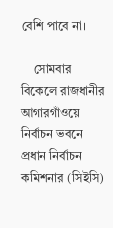বেশি পাবে না।

    সোমবার বিকেলে রাজধানীর আগারগাঁওয়ে নির্বাচন ভবনে প্রধান নির্বাচন কমিশনার (সিইসি)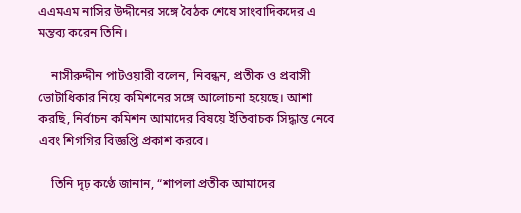এএমএম নাসির উদ্দীনের সঙ্গে বৈঠক শেষে সাংবাদিকদের এ মন্তব্য করেন তিনি।

    নাসীরুদ্দীন পাটওয়ারী বলেন, নিবন্ধন, প্রতীক ও প্রবাসী ভোটাধিকার নিয়ে কমিশনের সঙ্গে আলোচনা হয়েছে। আশা করছি, নির্বাচন কমিশন আমাদের বিষয়ে ইতিবাচক সিদ্ধান্ত নেবে এবং শিগগির বিজ্ঞপ্তি প্রকাশ করবে।

    তিনি দৃঢ় কণ্ঠে জানান, “শাপলা প্রতীক আমাদের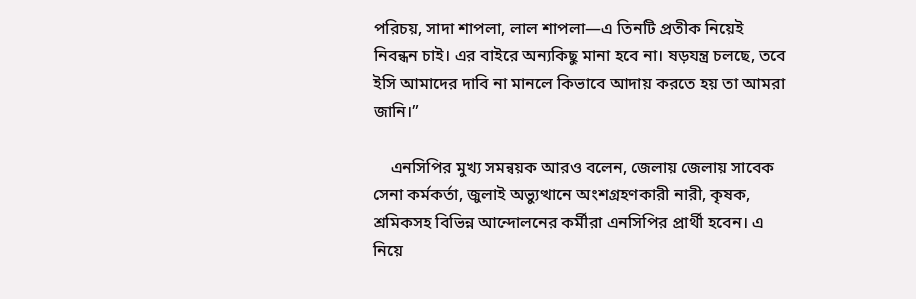পরিচয়, সাদা শাপলা, লাল শাপলা—এ তিনটি প্রতীক নিয়েই নিবন্ধন চাই। এর বাইরে অন্যকিছু মানা হবে না। ষড়যন্ত্র চলছে, তবে ইসি আমাদের দাবি না মানলে কিভাবে আদায় করতে হয় তা আমরা জানি।”

    এনসিপির মুখ্য সমন্বয়ক আরও বলেন, জেলায় জেলায় সাবেক সেনা কর্মকর্তা, জুলাই অভ্যুত্থানে অংশগ্রহণকারী নারী, কৃষক, শ্রমিকসহ বিভিন্ন আন্দোলনের কর্মীরা এনসিপির প্রার্থী হবেন। এ নিয়ে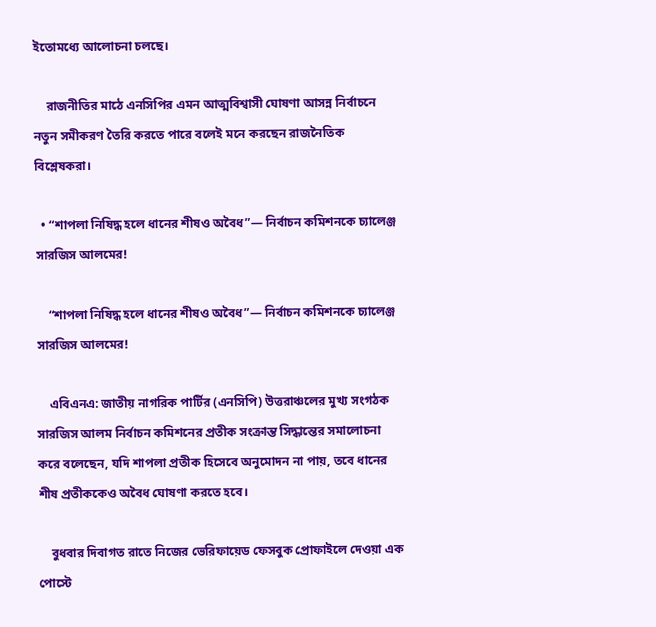ইতোমধ্যে আলোচনা চলছে।

    রাজনীতির মাঠে এনসিপির এমন আত্মবিশ্বাসী ঘোষণা আসন্ন নির্বাচনে নতুন সমীকরণ তৈরি করতে পারে বলেই মনে করছেন রাজনৈতিক বিশ্লেষকরা।

  • “শাপলা নিষিদ্ধ হলে ধানের শীষও অবৈধ”— নির্বাচন কমিশনকে চ্যালেঞ্জ সারজিস আলমের!

    “শাপলা নিষিদ্ধ হলে ধানের শীষও অবৈধ”— নির্বাচন কমিশনকে চ্যালেঞ্জ সারজিস আলমের!

    এবিএনএ: জাতীয় নাগরিক পার্টির (এনসিপি) উত্তরাঞ্চলের মুখ্য সংগঠক সারজিস আলম নির্বাচন কমিশনের প্রতীক সংক্রান্ত সিদ্ধান্তের সমালোচনা করে বলেছেন, যদি শাপলা প্রতীক হিসেবে অনুমোদন না পায়, তবে ধানের শীষ প্রতীককেও অবৈধ ঘোষণা করতে হবে।

    বুধবার দিবাগত রাতে নিজের ভেরিফায়েড ফেসবুক প্রোফাইলে দেওয়া এক পোস্টে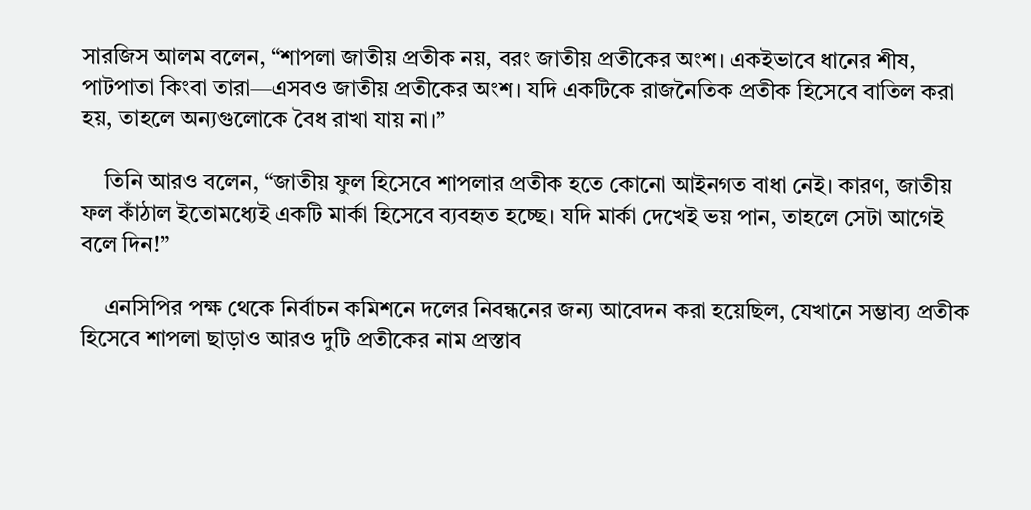সারজিস আলম বলেন, “শাপলা জাতীয় প্রতীক নয়, বরং জাতীয় প্রতীকের অংশ। একইভাবে ধানের শীষ, পাটপাতা কিংবা তারা—এসবও জাতীয় প্রতীকের অংশ। যদি একটিকে রাজনৈতিক প্রতীক হিসেবে বাতিল করা হয়, তাহলে অন্যগুলোকে বৈধ রাখা যায় না।”

    তিনি আরও বলেন, “জাতীয় ফুল হিসেবে শাপলার প্রতীক হতে কোনো আইনগত বাধা নেই। কারণ, জাতীয় ফল কাঁঠাল ইতোমধ্যেই একটি মার্কা হিসেবে ব্যবহৃত হচ্ছে। যদি মার্কা দেখেই ভয় পান, তাহলে সেটা আগেই বলে দিন!”

    এনসিপির পক্ষ থেকে নির্বাচন কমিশনে দলের নিবন্ধনের জন্য আবেদন করা হয়েছিল, যেখানে সম্ভাব্য প্রতীক হিসেবে শাপলা ছাড়াও আরও দুটি প্রতীকের নাম প্রস্তাব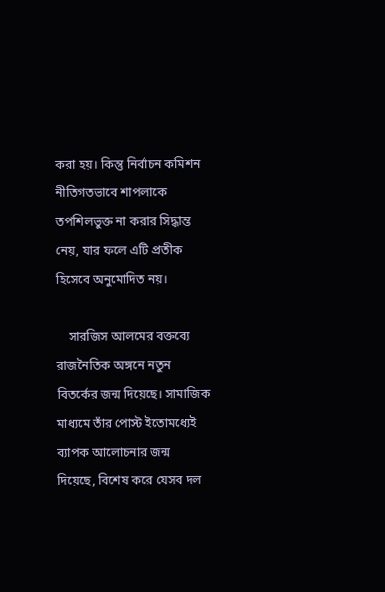করা হয়। কিন্তু নির্বাচন কমিশন নীতিগতভাবে শাপলাকে তপশিলভুক্ত না করার সিদ্ধান্ত নেয়, যার ফলে এটি প্রতীক হিসেবে অনুমোদিত নয়।

    সারজিস আলমের বক্তব্যে রাজনৈতিক অঙ্গনে নতুন বিতর্কের জন্ম দিয়েছে। সামাজিক মাধ্যমে তাঁর পোস্ট ইতোমধ্যেই ব্যাপক আলোচনার জন্ম দিয়েছে, বিশেষ করে যেসব দল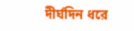দীর্ঘদিন ধরে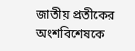জাতীয় প্রতীকের অংশবিশেষকে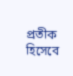প্রতীক হিসেবে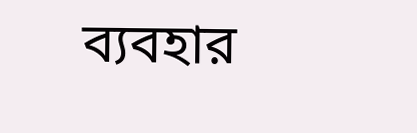ব্যবহার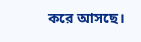করে আসছে।